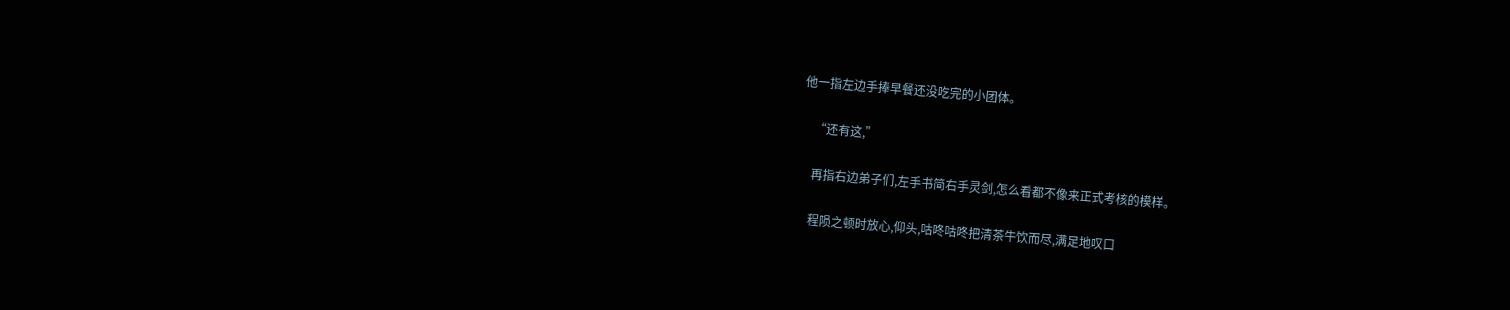他一指左边手捧早餐还没吃完的小团体。

    “还有这,”

    再指右边弟子们,左手书简右手灵剑,怎么看都不像来正式考核的模样。

    程陨之顿时放心,仰头,咕咚咕咚把清茶牛饮而尽,满足地叹口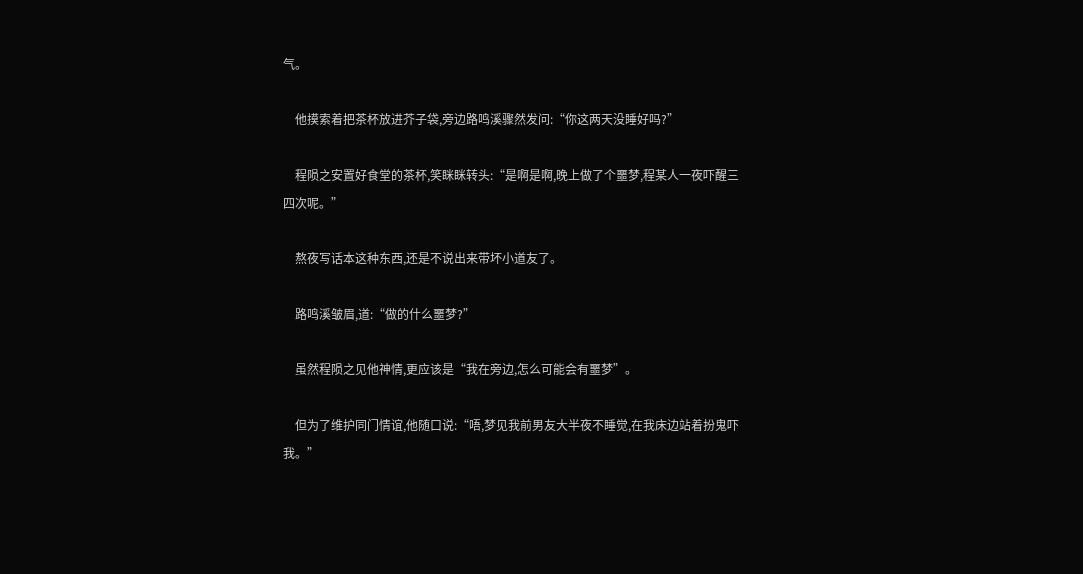气。

    他摸索着把茶杯放进芥子袋,旁边路鸣溪骤然发问:“你这两天没睡好吗?”

    程陨之安置好食堂的茶杯,笑眯眯转头:“是啊是啊,晚上做了个噩梦,程某人一夜吓醒三四次呢。”

    熬夜写话本这种东西,还是不说出来带坏小道友了。

    路鸣溪皱眉,道:“做的什么噩梦?”

    虽然程陨之见他神情,更应该是“我在旁边,怎么可能会有噩梦”。

    但为了维护同门情谊,他随口说:“唔,梦见我前男友大半夜不睡觉,在我床边站着扮鬼吓我。”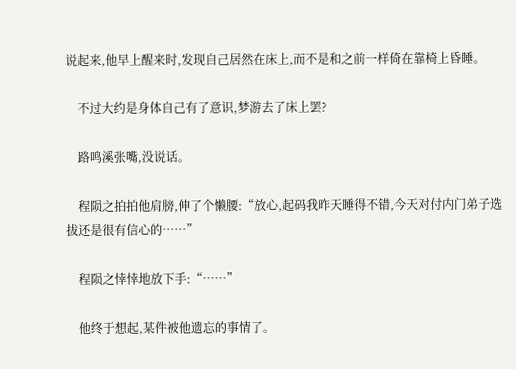说起来,他早上醒来时,发现自己居然在床上,而不是和之前一样倚在靠椅上昏睡。

    不过大约是身体自己有了意识,梦游去了床上罢?

    路鸣溪张嘴,没说话。

    程陨之拍拍他肩膀,伸了个懒腰:“放心,起码我昨天睡得不错,今天对付内门弟子选拔还是很有信心的……”

    程陨之悻悻地放下手:“……”

    他终于想起,某件被他遗忘的事情了。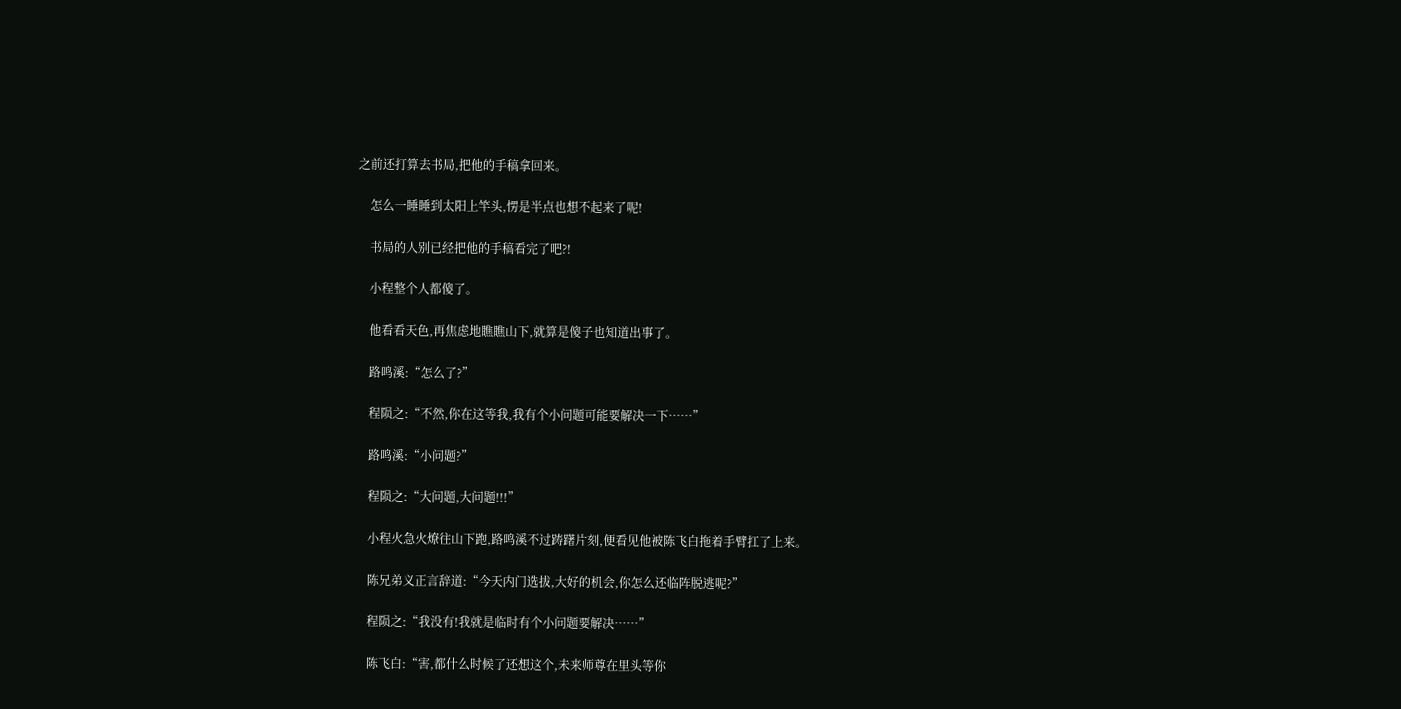之前还打算去书局,把他的手稿拿回来。

    怎么一睡睡到太阳上竿头,愣是半点也想不起来了呢!

    书局的人别已经把他的手稿看完了吧?!

    小程整个人都傻了。

    他看看天色,再焦虑地瞧瞧山下,就算是傻子也知道出事了。

    路鸣溪:“怎么了?”

    程陨之:“不然,你在这等我,我有个小问题可能要解决一下……”

    路鸣溪:“小问题?”

    程陨之:“大问题,大问题!!!”

    小程火急火燎往山下跑,路鸣溪不过踌躇片刻,便看见他被陈飞白拖着手臂扛了上来。

    陈兄弟义正言辞道:“今天内门选拔,大好的机会,你怎么还临阵脱逃呢?”

    程陨之:“我没有!我就是临时有个小问题要解决……”

    陈飞白:“害,都什么时候了还想这个,未来师尊在里头等你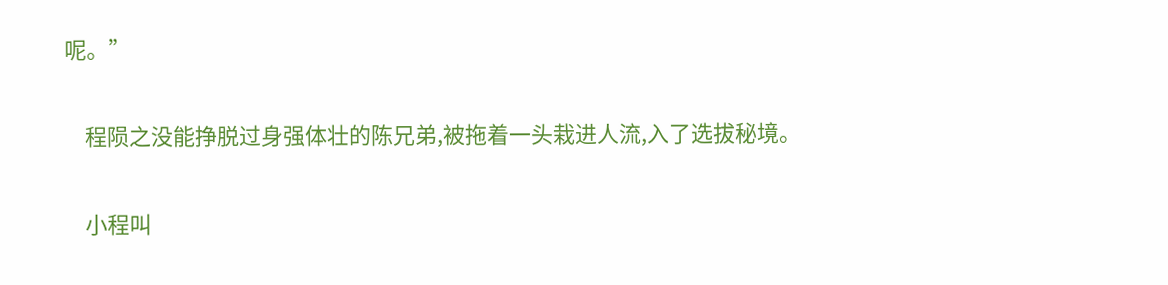呢。”

    程陨之没能挣脱过身强体壮的陈兄弟,被拖着一头栽进人流,入了选拔秘境。

    小程叫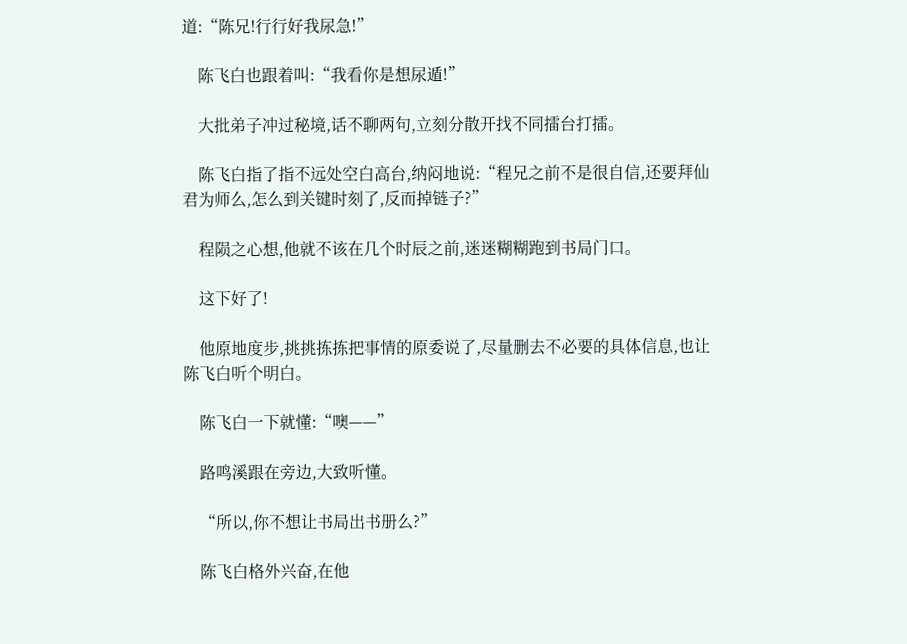道:“陈兄!行行好我尿急!”

    陈飞白也跟着叫:“我看你是想尿遁!”

    大批弟子冲过秘境,话不聊两句,立刻分散开找不同擂台打擂。

    陈飞白指了指不远处空白高台,纳闷地说:“程兄之前不是很自信,还要拜仙君为师么,怎么到关键时刻了,反而掉链子?”

    程陨之心想,他就不该在几个时辰之前,迷迷糊糊跑到书局门口。

    这下好了!

    他原地度步,挑挑拣拣把事情的原委说了,尽量删去不必要的具体信息,也让陈飞白听个明白。

    陈飞白一下就懂:“噢——”

    路鸣溪跟在旁边,大致听懂。

    “所以,你不想让书局出书册么?”

    陈飞白格外兴奋,在他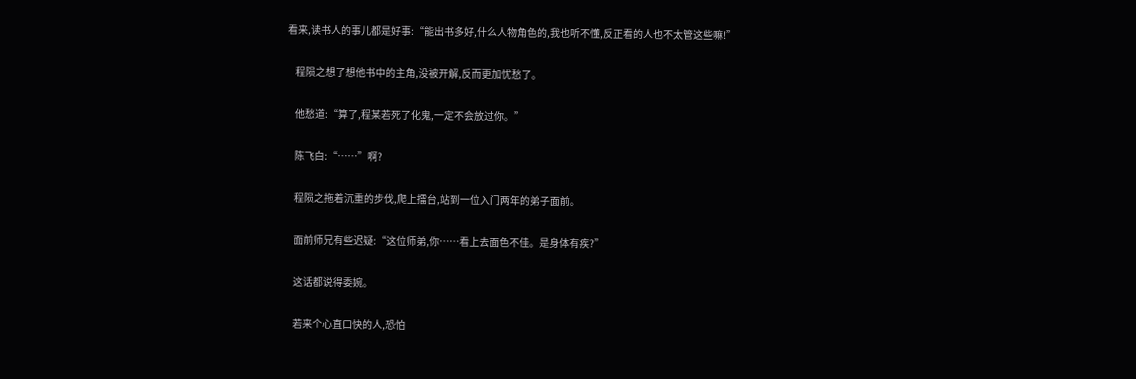看来,读书人的事儿都是好事:“能出书多好,什么人物角色的,我也听不懂,反正看的人也不太管这些嘛!”

    程陨之想了想他书中的主角,没被开解,反而更加忧愁了。

    他愁道:“算了,程某若死了化鬼,一定不会放过你。”

    陈飞白:“……”啊?

    程陨之拖着沉重的步伐,爬上擂台,站到一位入门两年的弟子面前。

    面前师兄有些迟疑:“这位师弟,你……看上去面色不佳。是身体有疾?”

    这话都说得委婉。

    若来个心直口快的人,恐怕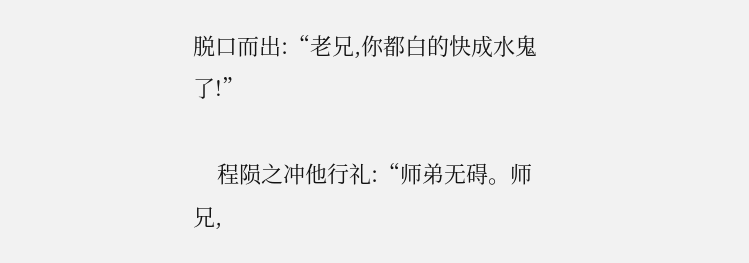脱口而出:“老兄,你都白的快成水鬼了!”

    程陨之冲他行礼:“师弟无碍。师兄,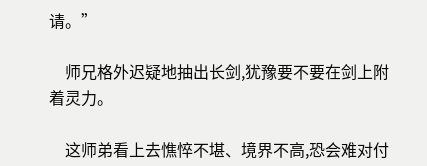请。”

    师兄格外迟疑地抽出长剑,犹豫要不要在剑上附着灵力。

    这师弟看上去憔悴不堪、境界不高,恐会难对付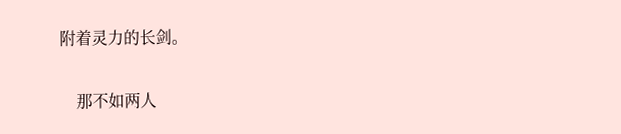附着灵力的长剑。

    那不如两人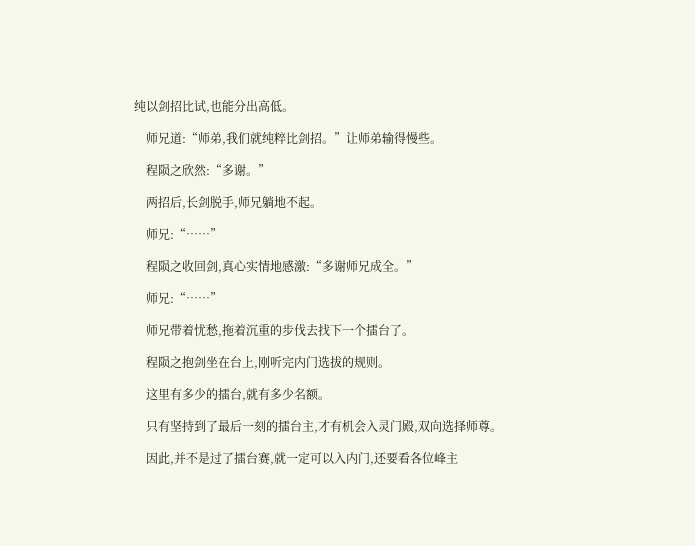纯以剑招比试,也能分出高低。

    师兄道:“师弟,我们就纯粹比剑招。”让师弟输得慢些。

    程陨之欣然:“多谢。”

    两招后,长剑脱手,师兄躺地不起。

    师兄:“……”

    程陨之收回剑,真心实情地感激:“多谢师兄成全。”

    师兄:“……”

    师兄带着忧愁,拖着沉重的步伐去找下一个擂台了。

    程陨之抱剑坐在台上,刚听完内门选拔的规则。

    这里有多少的擂台,就有多少名额。

    只有坚持到了最后一刻的擂台主,才有机会入灵门殿,双向选择师尊。

    因此,并不是过了擂台赛,就一定可以入内门,还要看各位峰主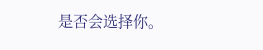是否会选择你。